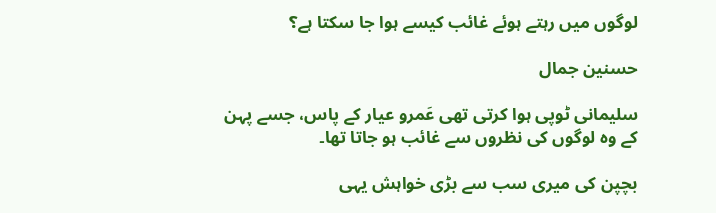لوگوں میں رہتے ہوئے غائب کیسے ہوا جا سکتا ہے؟

حسنین جمال

سلیمانی ٹوپی ہوا کرتی تھی عَمرو عیار کے پاس، جسے پہن کے وہ لوگوں کی نظروں سے غائب ہو جاتا تھا۔

بچپن کی میری سب سے بڑی خواہش یہی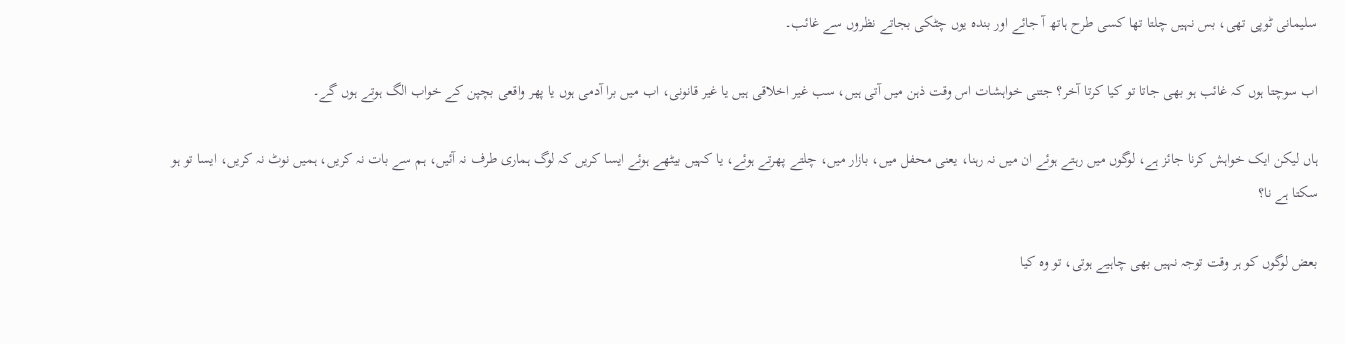سلیمانی ٹوپی تھی، بس نہیں چلتا تھا کسی طرح ہاتھ آ جائے اور بندہ یوں چٹکی بجاتے نظروں سے غائب۔

اب سوچتا ہوں کہ غائب ہو بھی جاتا تو کیا کرتا آخر؟ جتنی خواہشات اس وقت ذہن میں آتی ہیں، سب غیر اخلاقی ہیں یا غیر قانونی، اب میں برا آدمی ہوں یا پھر واقعی بچپن کے خواب الگ ہوتے ہوں گے۔

ہاں لیکن ایک خواہش کرنا جائز ہے، لوگوں میں رہتے ہوئے ان میں نہ رہنا، یعنی محفل میں، بازار میں، چلتے پھرتے ہوئے، یا کہیں بیٹھے ہوئے ایسا کریں کہ لوگ ہماری طرف نہ آئیں، ہم سے بات نہ کریں، ہمیں نوٹ نہ کریں، ایسا تو ہو سکتا ہے نا؟

بعض لوگوں کو ہر وقت توجہ نہیں بھی چاہیے ہوتی، تو وہ کیا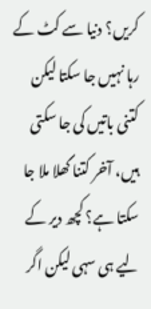کریں؟ دنیا سے کٹ کے رہا نہیں جا سکتا لیکن کتنی باتیں کی جا سکتی ہیں، آخر کتنا گھلا ملا جا سکتا ہے؟ کچھ دیر کے لیے ہی سہی لیکن اگر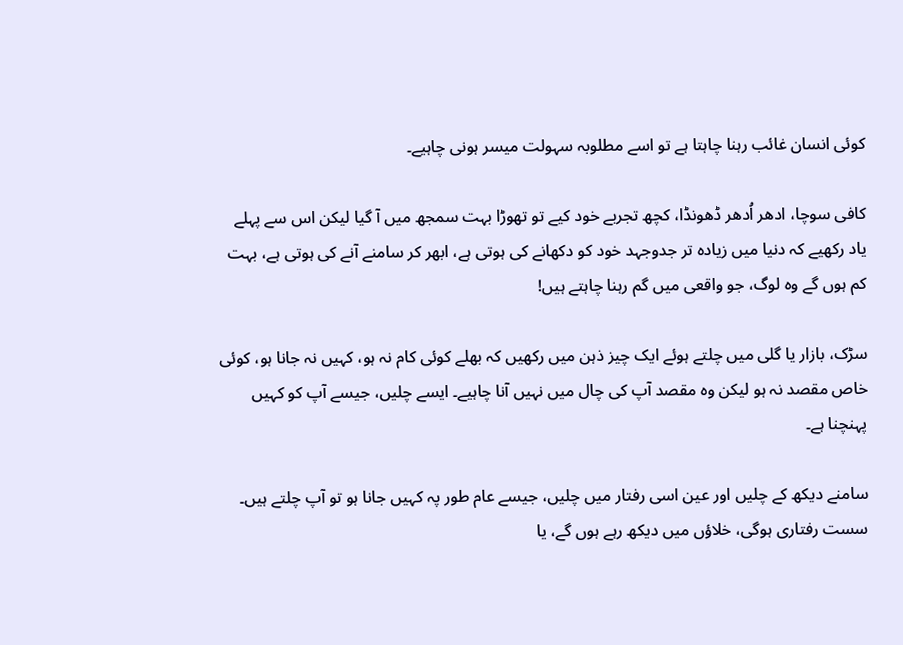کوئی انسان غائب رہنا چاہتا ہے تو اسے مطلوبہ سہولت میسر ہونی چاہیے۔

کافی سوچا، ادھر اُدھر ڈھونڈا، کچھ تجربے خود کیے تو تھوڑا بہت سمجھ میں آ گیا لیکن اس سے پہلے یاد رکھیے کہ دنیا میں زیادہ تر جدوجہد خود کو دکھانے کی ہوتی ہے، ابھر کر سامنے آنے کی ہوتی ہے، بہت کم ہوں گے وہ لوگ، جو واقعی میں گم رہنا چاہتے ہیں!

سڑک، بازار یا گلی میں چلتے ہوئے ایک چیز ذہن میں رکھیں کہ بھلے کوئی کام نہ ہو، کہیں نہ جانا ہو، کوئی خاص مقصد نہ ہو لیکن وہ مقصد آپ کی چال میں نہیں آنا چاہیے۔ ایسے چلیں، جیسے آپ کو کہیں پہنچنا ہے۔

سامنے دیکھ کے چلیں اور عین اسی رفتار میں چلیں، جیسے عام طور پہ کہیں جانا ہو تو آپ چلتے ہیں۔ سست رفتاری ہوگی، خلاؤں میں دیکھ رہے ہوں گے، یا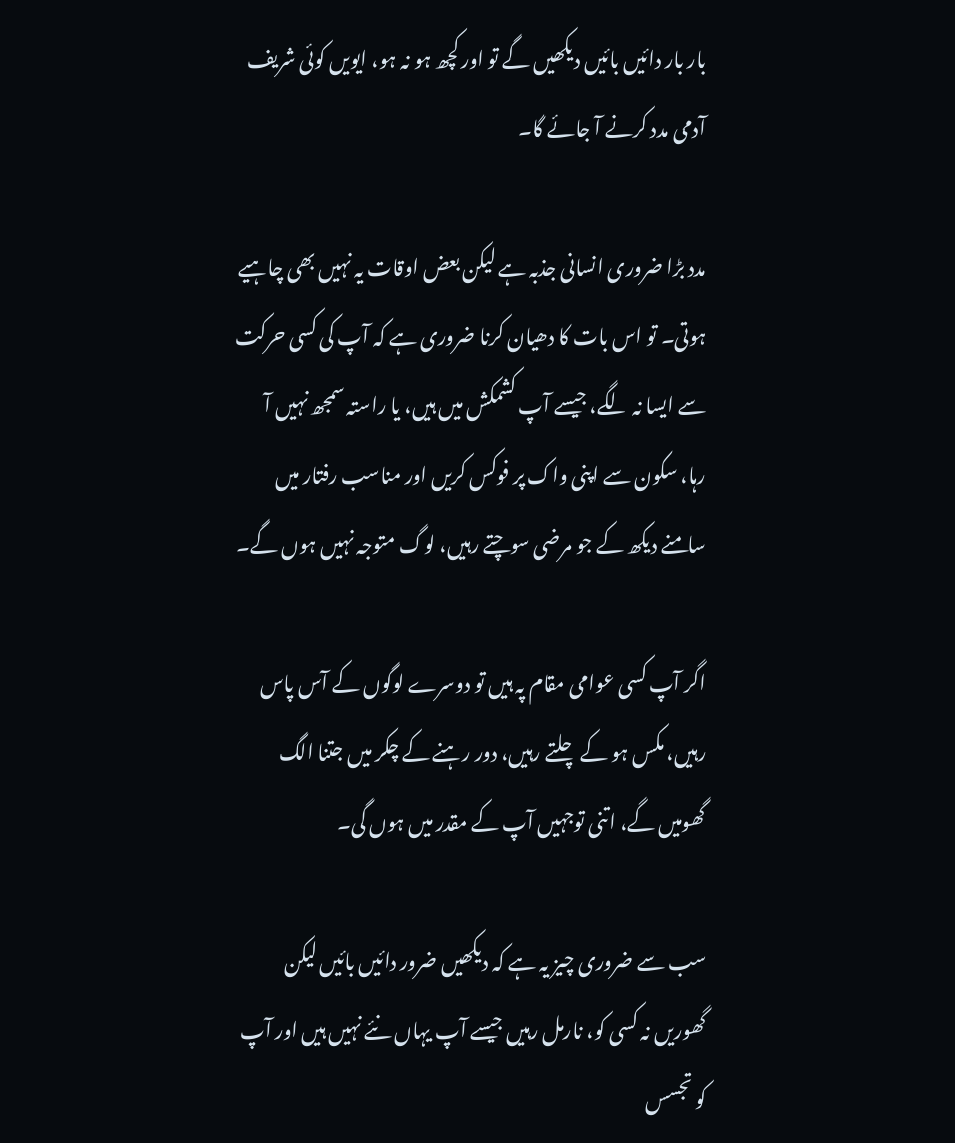بار بار دائیں بائیں دیکھیں گے تو اور کچھ ہو نہ ہو، ایویں کوئی شریف آدمی مدد کرنے آ جائے گا۔

مدد بڑا ضروری انسانی جذبہ ہے لیکن بعض اوقات یہ نہیں بھی چاہیے ہوتی۔ تو اس بات کا دھیان کرنا ضروری ہے کہ آپ کی کسی حرکت سے ایسا نہ لگے، جیسے آپ کشمکش میں ہیں، یا راستہ سمجھ نہیں آ رہا، سکون سے اپنی واک پر فوکس کریں اور مناسب رفتار میں سامنے دیکھ کے جو مرضی سوچتے رہیں، لوگ متوجہ نہیں ہوں گے۔

اگر آپ کسی عوامی مقام پہ ہیں تو دوسرے لوگوں کے آس پاس رہیں، مکس ہو کے چلتے رہیں، دور رہنے کے چکر میں جتنا الگ گھومیں گے، اتنی توجہیں آپ کے مقدر میں ہوں گی۔

سب سے ضروری چیز یہ ہے کہ دیکھیں ضرور دائیں بائیں لیکن گھوریں نہ کسی کو، نارمل رہیں جیسے آپ یہاں نئے نہیں ہیں اور آپ کو تجسس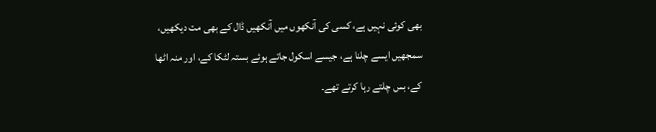بھی کوئی نہیں ہے، کسی کی آنکھوں میں آنکھیں ڈال کے بھی مت دیکھیں، سمجھیں ایسے چلنا ہے، جیسے اسکول جاتے ہوئے بستہ لٹکا کے، اور منہ اٹھا کے، بس چلتے رہا کرتے تھے۔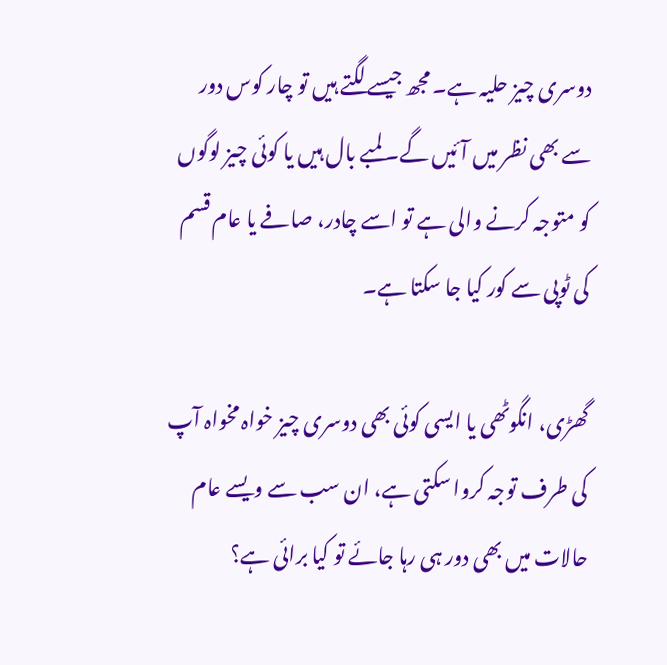دوسری چیز حلیہ ہے۔ مجھ جیسے لگتے ہیں تو چار کوس دور سے بھی نظر میں آئیں گے۔ لمبے بال ہیں یا کوئی چیز لوگوں کو متوجہ کرنے والی ہے تو اسے چادر، صافے یا عام قسم کی ٹوپی سے کور کیا جا سکتا ہے۔

گھڑی، انگوٹھی یا ایسی کوئی بھی دوسری چیز خواہ مخواہ آپ کی طرف توجہ کروا سکتی ہے، ان سب سے ویسے عام حالات میں بھی دور ہی رہا جائے تو کیا برائی ہے؟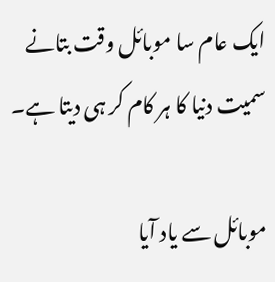ایک عام سا موبائل وقت بتانے سمیت دنیا کا ہر کام کر ہی دیتا ہے۔

موبائل سے یاد آیا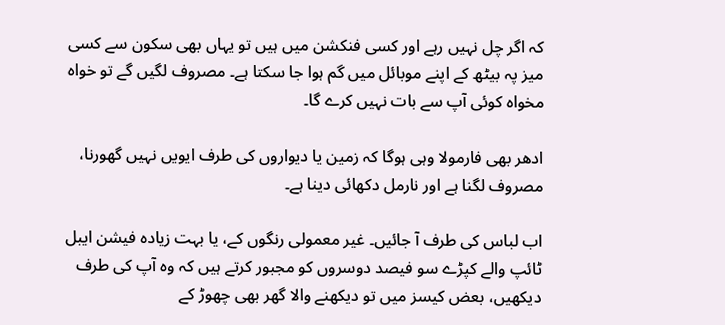کہ اگر چل نہیں رہے اور کسی فنکشن میں ہیں تو یہاں بھی سکون سے کسی میز پہ بیٹھ کے اپنے موبائل میں گم ہوا جا سکتا ہے۔ مصروف لگیں گے تو خواہ مخواہ کوئی آپ سے بات نہیں کرے گا۔

ادھر بھی فارمولا وہی ہوگا کہ زمین یا دیواروں کی طرف ایویں نہیں گھورنا، مصروف لگنا ہے اور نارمل دکھائی دینا ہے۔

اب لباس کی طرف آ جائیں۔ غیر معمولی رنگوں کے، یا بہت زیادہ فیشن ایبل ٹائپ والے کپڑے سو فیصد دوسروں کو مجبور کرتے ہیں کہ وہ آپ کی طرف دیکھیں، بعض کیسز میں تو دیکھنے والا گھر بھی چھوڑ کے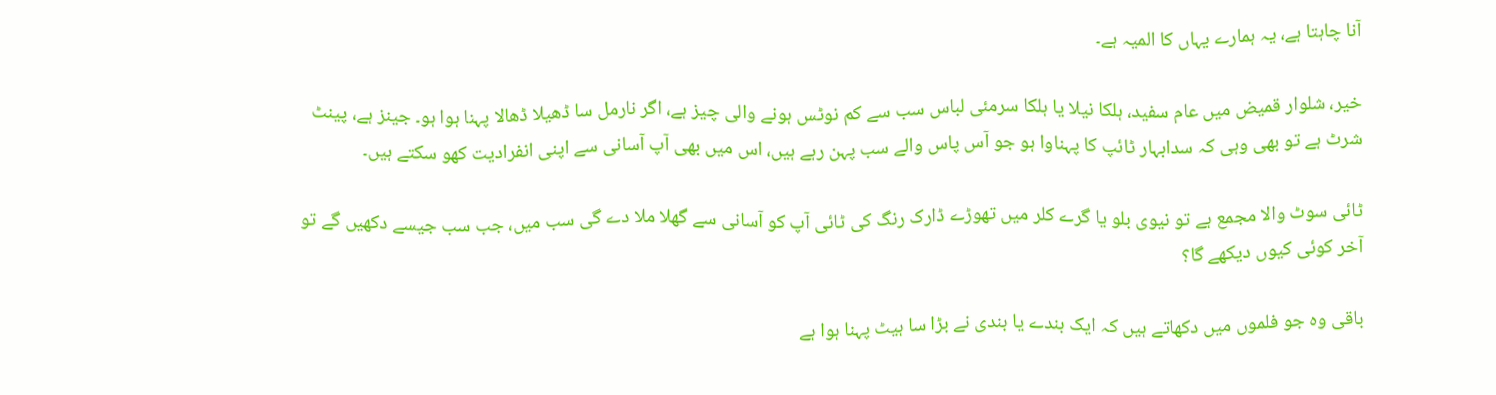آنا چاہتا ہے، یہ ہمارے یہاں کا المیہ ہے۔

خیر، شلوار قمیض میں عام سفید، ہلکا نیلا یا ہلکا سرمئی لباس سب سے کم نوٹس ہونے والی چیز ہے، اگر نارمل سا ڈھیلا ڈھالا پہنا ہوا ہو۔ جینز ہے، پینٹ شرٹ ہے تو بھی وہی کہ سدابہار ٹائپ کا پہناوا ہو جو آس پاس والے سب پہن رہے ہیں، اس میں بھی آپ آسانی سے اپنی انفرادیت کھو سکتے ہیں۔

ٹائی سوٹ والا مجمع ہے تو نیوی بلو یا گرے کلر میں تھوڑے ڈارک رنگ کی ٹائی آپ کو آسانی سے گھلا ملا دے گی سب میں، جب سب جیسے دکھیں گے تو آخر کوئی کیوں دیکھے گا؟

باقی وہ جو فلموں میں دکھاتے ہیں کہ ایک بندے یا بندی نے بڑا سا ہیٹ پہنا ہوا ہے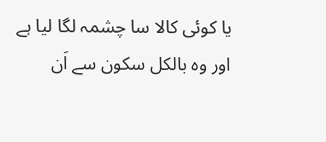یا کوئی کالا سا چشمہ لگا لیا ہے اور وہ بالکل سکون سے اَن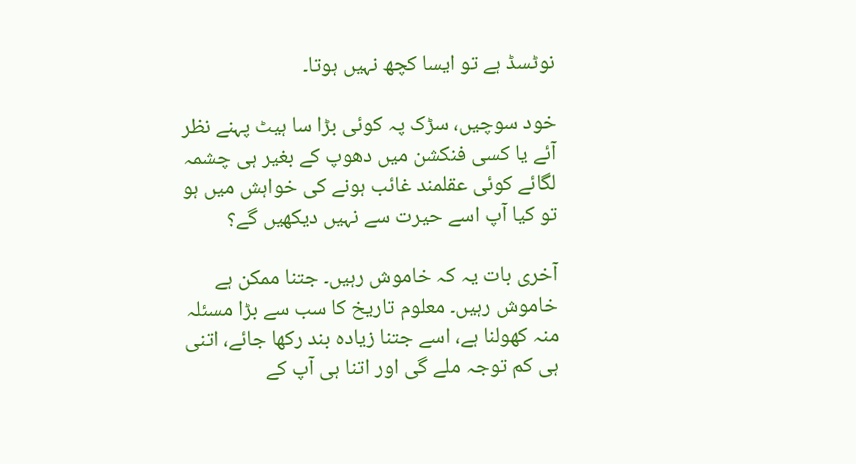نوٹسڈ ہے تو ایسا کچھ نہیں ہوتا۔

خود سوچیں، سڑک پہ کوئی بڑا سا ہیٹ پہنے نظر آئے یا کسی فنکشن میں دھوپ کے بغیر ہی چشمہ لگائے کوئی عقلمند غائب ہونے کی خواہش میں ہو تو کیا آپ اسے حیرت سے نہیں دیکھیں گے؟

آخری بات یہ کہ خاموش رہیں۔ جتنا ممکن ہے خاموش رہیں۔ معلوم تاریخ کا سب سے بڑا مسئلہ منہ کھولنا ہے، اسے جتنا زیادہ بند رکھا جائے، اتنی ہی کم توجہ ملے گی اور اتنا ہی آپ کے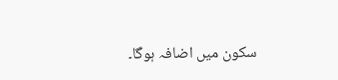سکون میں اضافہ ہوگا۔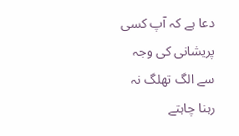دعا ہے کہ آپ کسی پریشانی کی وجہ سے الگ تھلگ نہ رہنا چاہتے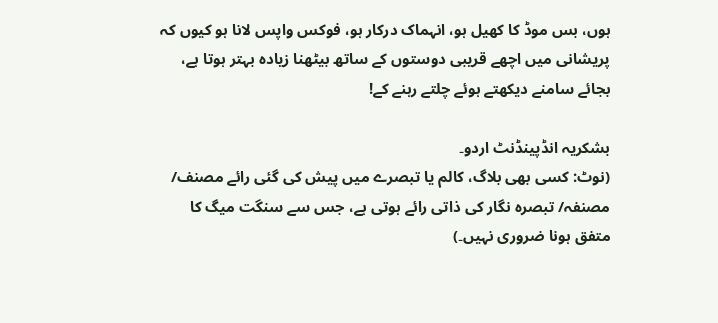ہوں، بس موڈ کا کھیل ہو، انہماک درکار ہو، فوکس واپس لانا ہو کیوں کہ پریشانی میں اچھے قریبی دوستوں کے ساتھ بیٹھنا زیادہ بہتر ہوتا ہے، بجائے سامنے دیکھتے ہوئے چلتے رہنے کے!

بشکریہ انڈپینڈنٹ اردو۔
(نوٹ: کسی بھی بلاگ، کالم یا تبصرے میں پیش کی گئی رائے مصنف/ مصنفہ/ تبصرہ نگار کی ذاتی رائے ہوتی ہے، جس سے سنگت میگ کا متفق ہونا ضروری نہیں۔)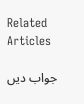Related Articles

جواب دیں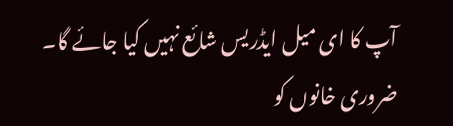آپ کا ای میل ایڈریس شائع نہیں کیا جائے گا۔ ضروری خانوں کو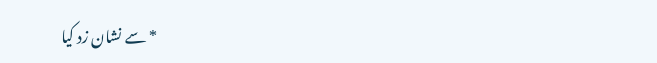* سے نشان زد کیا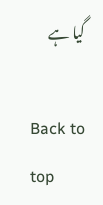گیا ہے

Back to top